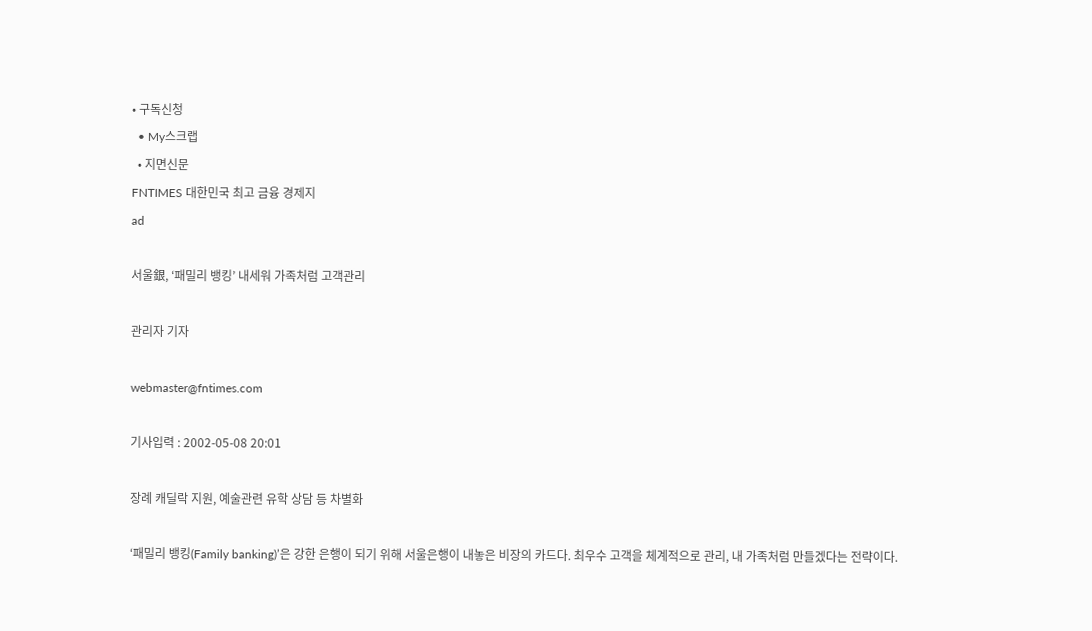• 구독신청
  • My스크랩
  • 지면신문
FNTIMES 대한민국 최고 금융 경제지
ad

서울銀, ‘패밀리 뱅킹’ 내세워 가족처럼 고객관리

관리자 기자

webmaster@fntimes.com

기사입력 : 2002-05-08 20:01

장례 캐딜락 지원, 예술관련 유학 상담 등 차별화

‘패밀리 뱅킹(Family banking)’은 강한 은행이 되기 위해 서울은행이 내놓은 비장의 카드다. 최우수 고객을 체계적으로 관리, 내 가족처럼 만들겠다는 전략이다.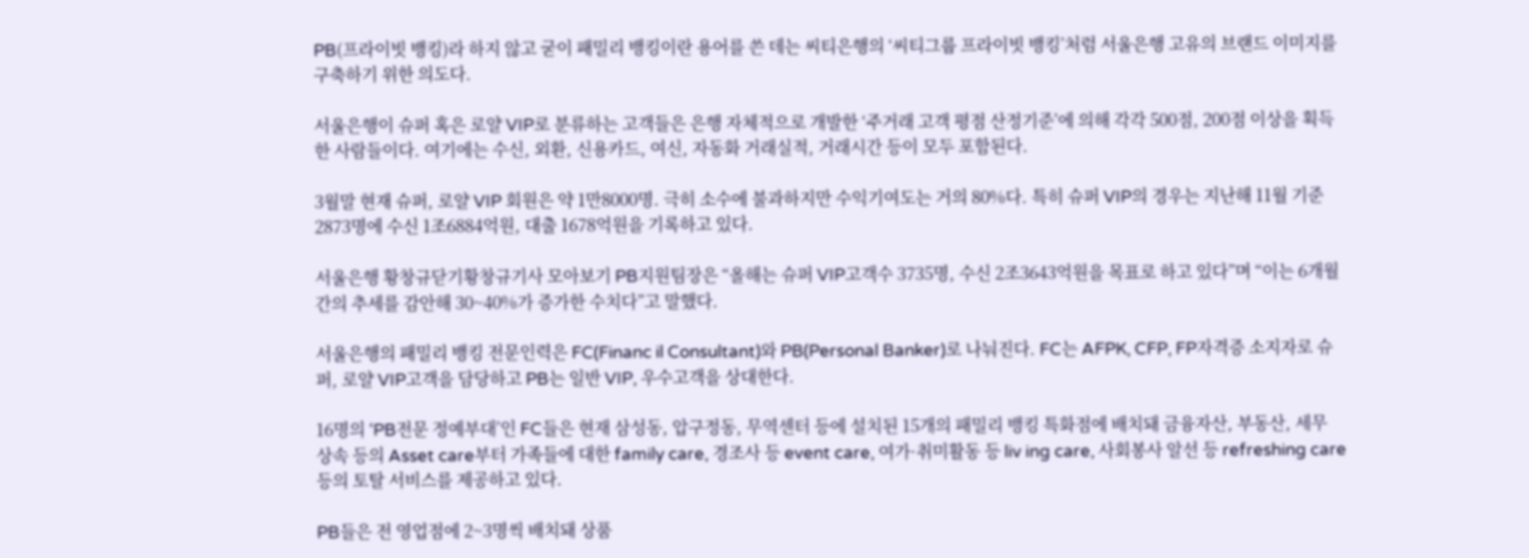PB(프라이빗 뱅킹)라 하지 않고 굳이 패밀리 뱅킹이란 용어를 쓴 데는 씨티은행의 ‘씨티그룹 프라이빗 뱅킹’처럼 서울은행 고유의 브랜드 이미지를 구축하기 위한 의도다.

서울은행이 슈퍼 혹은 로얄 VIP로 분류하는 고객들은 은행 자체적으로 개발한 ‘주거래 고객 평점 산정기준’에 의해 각각 500점, 200점 이상을 획득한 사람들이다. 여기에는 수신, 외환, 신용카드, 여신, 자동화 거래실적, 거래시간 등이 모두 포함된다.

3월말 현재 슈퍼, 로얄 VIP 회원은 약 1만8000명. 극히 소수에 불과하지만 수익기여도는 거의 80%다. 특히 슈퍼 VIP의 경우는 지난해 11월 기준 2873명에 수신 1조6884억원, 대출 1678억원을 기록하고 있다.

서울은행 황창규닫기황창규기사 모아보기 PB지원팀장은 “올해는 슈퍼 VIP고객수 3735명, 수신 2조3643억원을 목표로 하고 있다”며 “이는 6개월간의 추세를 감안해 30~40%가 증가한 수치다”고 말했다.

서울은행의 패밀리 뱅킹 전문인력은 FC(Financ il Consultant)와 PB(Personal Banker)로 나눠진다. FC는 AFPK, CFP, FP자격증 소지자로 슈퍼, 로얄 VIP고객을 담당하고 PB는 일반 VIP, 우수고객을 상대한다.

16명의 ‘PB전문 정예부대’인 FC들은 현재 삼성동, 압구정동, 무역센터 등에 설치된 15개의 패밀리 뱅킹 특화점에 배치돼 금융자산, 부동산, 세무 상속 등의 Asset care부터 가족들에 대한 family care, 경조사 등 event care, 여가·취미활동 등 liv ing care, 사회봉사 알선 등 refreshing care 등의 토탈 서비스를 제공하고 있다.

PB들은 전 영업점에 2~3명씩 배치돼 상품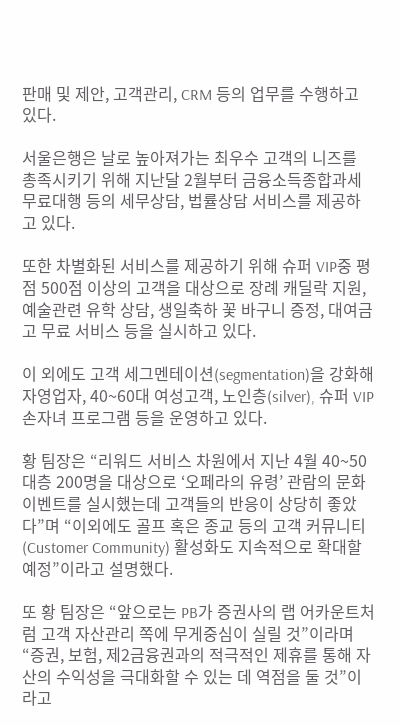판매 및 제안, 고객관리, CRM 등의 업무를 수행하고 있다.

서울은행은 날로 높아져가는 최우수 고객의 니즈를 총족시키기 위해 지난달 2월부터 금융소득종합과세 무료대행 등의 세무상담, 법률상담 서비스를 제공하고 있다.

또한 차별화된 서비스를 제공하기 위해 슈퍼 VIP중 평점 500점 이상의 고객을 대상으로 장례 캐딜락 지원, 예술관련 유학 상담, 생일축하 꽃 바구니 증정, 대여금고 무료 서비스 등을 실시하고 있다.

이 외에도 고객 세그멘테이션(segmentation)을 강화해 자영업자, 40~60대 여성고객, 노인층(silver), 슈퍼 VIP 손자녀 프로그램 등을 운영하고 있다.

황 팀장은 “리워드 서비스 차원에서 지난 4월 40~50대층 200명을 대상으로 ‘오페라의 유령’ 관람의 문화 이벤트를 실시했는데 고객들의 반응이 상당히 좋았다”며 “이외에도 골프 혹은 종교 등의 고객 커뮤니티(Customer Community) 활성화도 지속적으로 확대할 예정”이라고 설명했다.

또 황 팀장은 “앞으로는 PB가 증권사의 랩 어카운트처럼 고객 자산관리 쪽에 무게중심이 실릴 것”이라며 “증권, 보험, 제2금융권과의 적극적인 제휴를 통해 자산의 수익성을 극대화할 수 있는 데 역점을 둘 것”이라고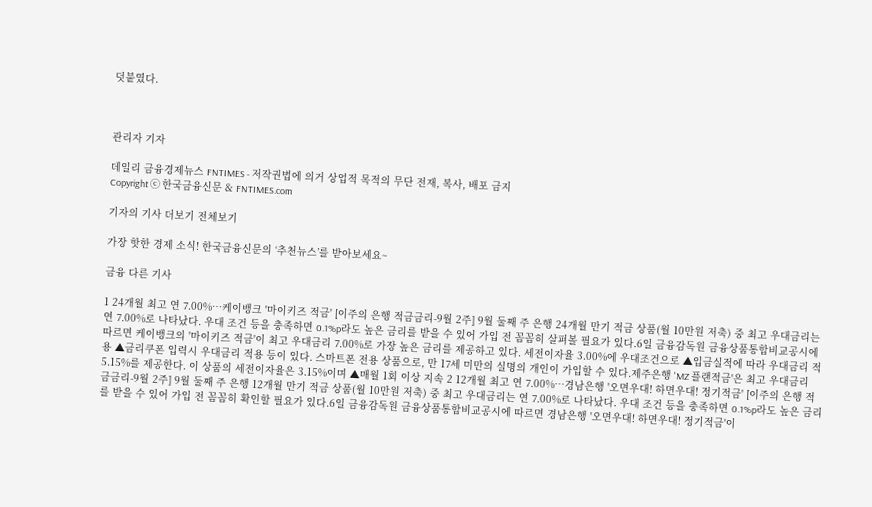덧붙였다.



관리자 기자

데일리 금융경제뉴스 FNTIMES - 저작권법에 의거 상업적 목적의 무단 전재, 복사, 배포 금지
Copyright ⓒ 한국금융신문 & FNTIMES.com

기자의 기사 더보기 전체보기

가장 핫한 경제 소식! 한국금융신문의 ‘추천뉴스’를 받아보세요~

금융 다른 기사

1 24개월 최고 연 7.00%…케이뱅크 '마이키즈 적금' [이주의 은행 적금금리-9월 2주] 9월 둘째 주 은행 24개월 만기 적금 상품(월 10만원 저축) 중 최고 우대금리는 연 7.00%로 나타났다. 우대 조건 등을 충족하면 0.1%p라도 높은 금리를 받을 수 있어 가입 전 꼼꼼히 살펴볼 필요가 있다.6일 금융감독원 금융상품통합비교공시에 따르면 케이뱅크의 '마이키즈 적금'이 최고 우대금리 7.00%로 가장 높은 금리를 제공하고 있다. 세전이자율 3.00%에 우대조건으로 ▲입금실적에 따라 우대금리 적용 ▲금리쿠폰 입력시 우대금리 적용 등이 있다. 스마트폰 전용 상품으로, 만 17세 미만의 실명의 개인이 가입할 수 있다.제주은행 'MZ 플랜적금'은 최고 우대금리 5.15%를 제공한다. 이 상품의 세전이자율은 3.15%이며 ▲매월 1회 이상 지속 2 12개월 최고 연 7.00%…경남은행 '오면우대! 하면우대! 정기적금' [이주의 은행 적금금리-9월 2주] 9월 둘째 주 은행 12개월 만기 적금 상품(월 10만원 저축) 중 최고 우대금리는 연 7.00%로 나타났다. 우대 조건 등을 충족하면 0.1%p라도 높은 금리를 받을 수 있어 가입 전 꼼꼼히 확인할 필요가 있다.6일 금융감독원 금융상품통합비교공시에 따르면 경남은행 '오면우대! 하면우대! 정기적금'이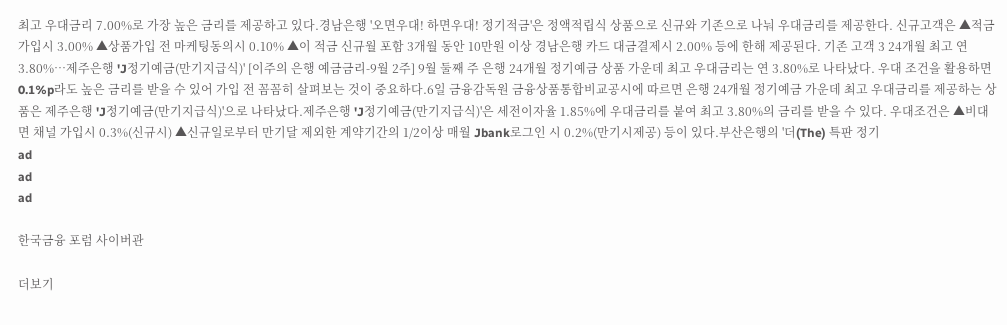최고 우대금리 7.00%로 가장 높은 금리를 제공하고 있다.경남은행 '오면우대! 하면우대! 정기적금'은 정액적립식 상품으로 신규와 기존으로 나눠 우대금리를 제공한다. 신규고객은 ▲적금가입시 3.00% ▲상품가입 전 마케팅동의시 0.10% ▲이 적금 신규월 포함 3개월 동안 10만원 이상 경남은행 카드 대금결제시 2.00% 등에 한해 제공된다. 기존 고객 3 24개월 최고 연 3.80%…제주은행 'J정기예금(만기지급식)' [이주의 은행 예금금리-9월 2주] 9월 둘째 주 은행 24개월 정기예금 상품 가운데 최고 우대금리는 연 3.80%로 나타났다. 우대 조건을 활용하면 0.1%p라도 높은 금리를 받을 수 있어 가입 전 꼼꼼히 살펴보는 것이 중요하다.6일 금융감독원 금융상품통합비교공시에 따르면 은행 24개월 정기예금 가운데 최고 우대금리를 제공하는 상품은 제주은행 'J정기예금(만기지급식)'으로 나타났다.제주은행 'J정기예금(만기지급식)'은 세전이자율 1.85%에 우대금리를 붙여 최고 3.80%의 금리를 받을 수 있다. 우대조건은 ▲비대면 채널 가입시 0.3%(신규시) ▲신규일로부터 만기달 제외한 계약기간의 1/2이상 매월 Jbank로그인 시 0.2%(만기시제공) 등이 있다.부산은행의 '더(The) 특판 정기
ad
ad
ad

한국금융 포럼 사이버관

더보기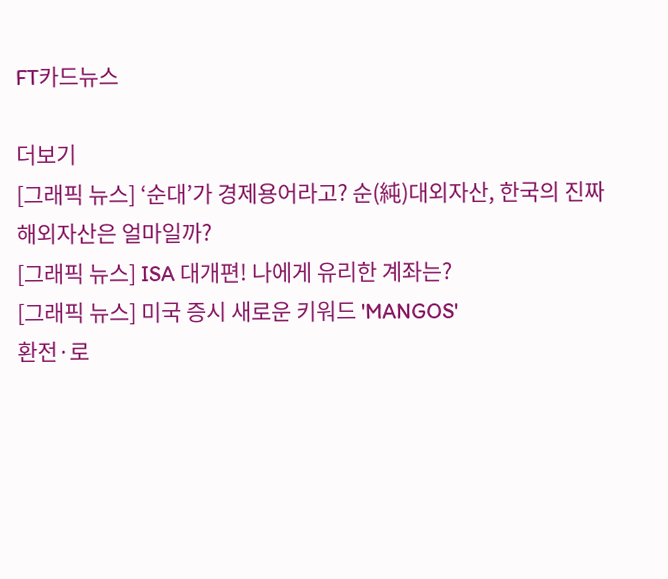FT카드뉴스

더보기
[그래픽 뉴스] ‘순대’가 경제용어라고? 순(純)대외자산, 한국의 진짜 해외자산은 얼마일까?
[그래픽 뉴스] ISA 대개편! 나에게 유리한 계좌는?
[그래픽 뉴스] 미국 증시 새로운 키워드 'MANGOS'
환전·로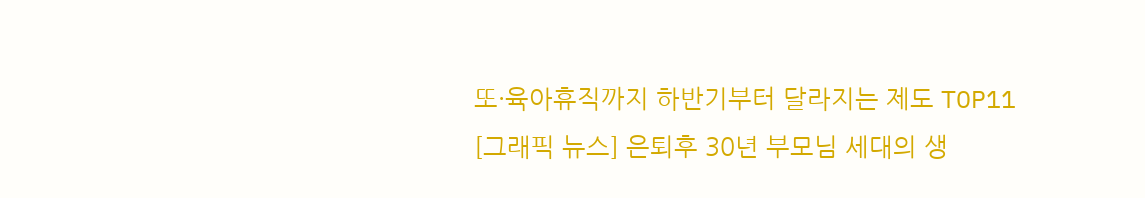또·육아휴직까지 하반기부터 달라지는 제도 TOP11
[그래픽 뉴스] 은퇴후 30년 부모님 세대의 생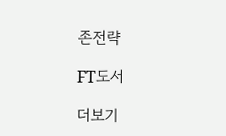존전략

FT도서

더보기